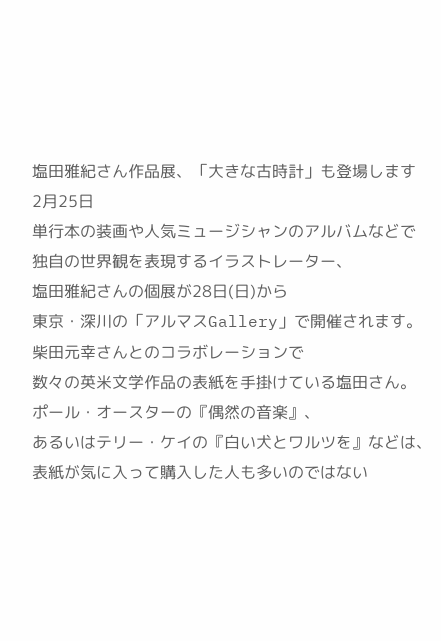塩田雅紀さん作品展、「大きな古時計」も登場します
2月25日
単行本の装画や人気ミュージシャンのアルバムなどで
独自の世界観を表現するイラストレーター、
塩田雅紀さんの個展が28日(日)から
東京・深川の「アルマスGallery」で開催されます。
柴田元幸さんとのコラボレーションで
数々の英米文学作品の表紙を手掛けている塩田さん。
ポール・オースターの『偶然の音楽』、
あるいはテリー・ケイの『白い犬とワルツを』などは、
表紙が気に入って購入した人も多いのではない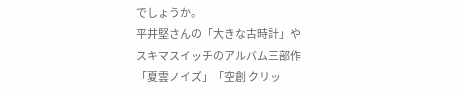でしょうか。
平井堅さんの「大きな古時計」や
スキマスイッチのアルバム三部作
「夏雲ノイズ」「空創 クリッ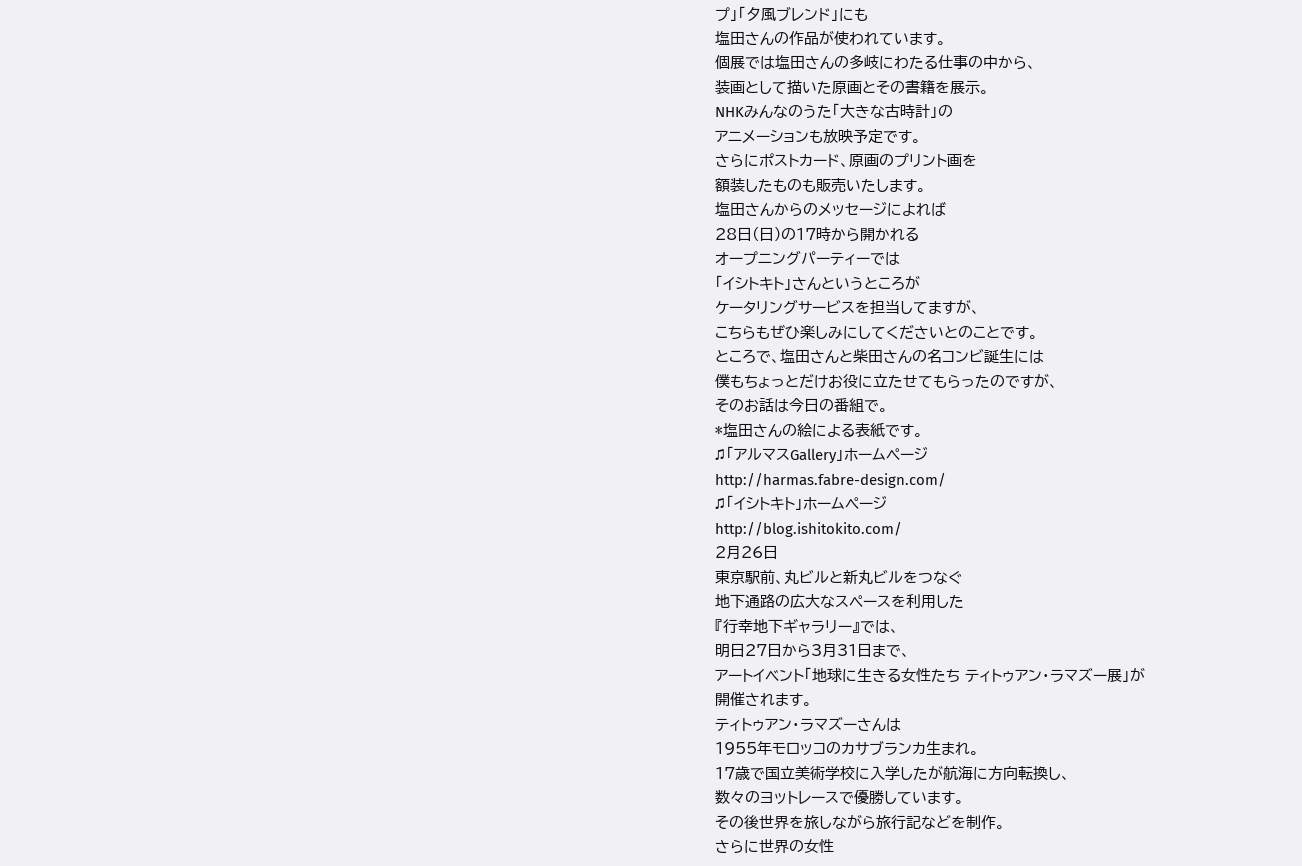プ」「夕風ブレンド」にも
塩田さんの作品が使われています。
個展では塩田さんの多岐にわたる仕事の中から、
装画として描いた原画とその書籍を展示。
NHKみんなのうた「大きな古時計」の
アニメーションも放映予定です。
さらにポストカード、原画のプリント画を
額装したものも販売いたします。
塩田さんからのメッセージによれば
28日(日)の17時から開かれる
オープニングパーティーでは
「イシトキト」さんというところが
ケータリングサービスを担当してますが、
こちらもぜひ楽しみにしてくださいとのことです。
ところで、塩田さんと柴田さんの名コンビ誕生には
僕もちょっとだけお役に立たせてもらったのですが、
そのお話は今日の番組で。
*塩田さんの絵による表紙です。
♫「アルマスGallery」ホームページ
http://harmas.fabre-design.com/
♫「イシトキト」ホームページ
http://blog.ishitokito.com/
2月26日
東京駅前、丸ビルと新丸ビルをつなぐ
地下通路の広大なスペースを利用した
『行幸地下ギャラリー』では、
明日27日から3月31日まで、
アートイベント「地球に生きる女性たち ティトゥアン・ラマズー展」が
開催されます。
ティトゥアン・ラマズーさんは
1955年モロッコのカサブランカ生まれ。
17歳で国立美術学校に入学したが航海に方向転換し、
数々のヨットレースで優勝しています。
その後世界を旅しながら旅行記などを制作。
さらに世界の女性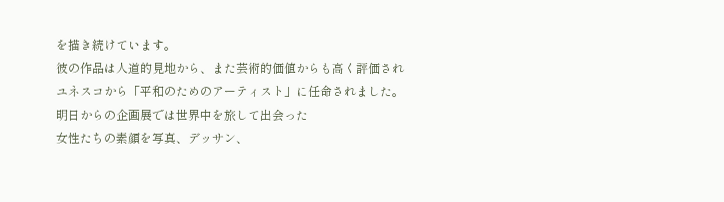を描き続けています。
彼の作品は人道的見地から、また芸術的価値からも高く評価され
ユネスコから「平和のためのアーティスト」に任命されました。
明日からの企画展では世界中を旅して出会った
女性たちの素顔を写真、デッサン、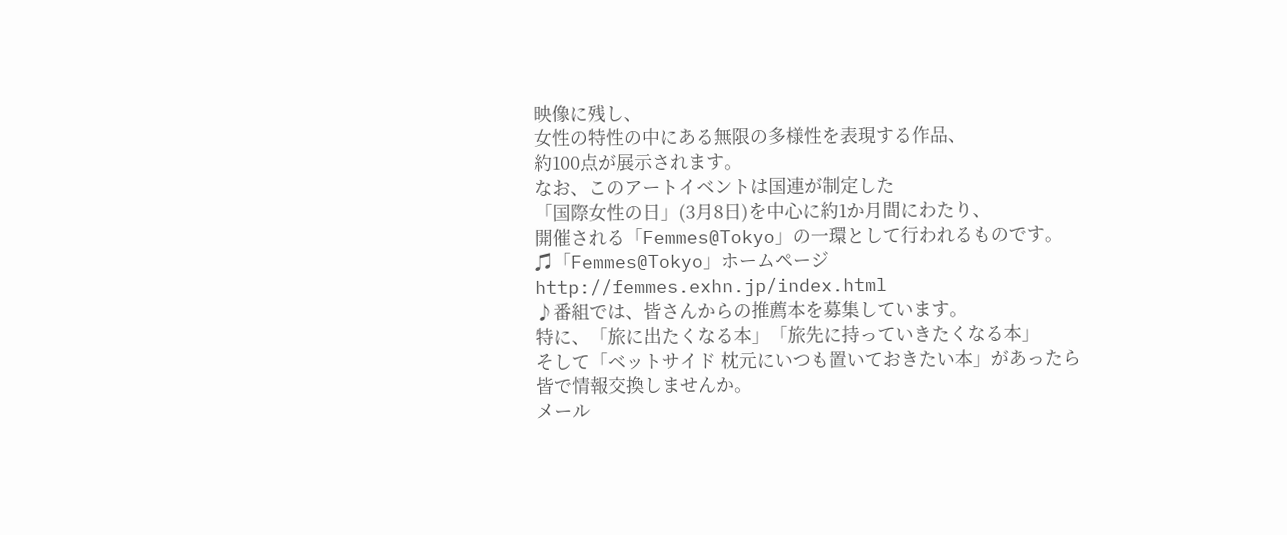映像に残し、
女性の特性の中にある無限の多様性を表現する作品、
約100点が展示されます。
なお、このアートイベントは国連が制定した
「国際女性の日」(3月8日)を中心に約1か月間にわたり、
開催される「Femmes@Tokyo」の一環として行われるものです。
♫「Femmes@Tokyo」ホームページ
http://femmes.exhn.jp/index.html
♪番組では、皆さんからの推薦本を募集しています。
特に、「旅に出たくなる本」「旅先に持っていきたくなる本」
そして「ベットサイド 枕元にいつも置いておきたい本」があったら
皆で情報交換しませんか。
メール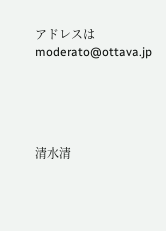アドレスは
moderato@ottava.jp





清水清